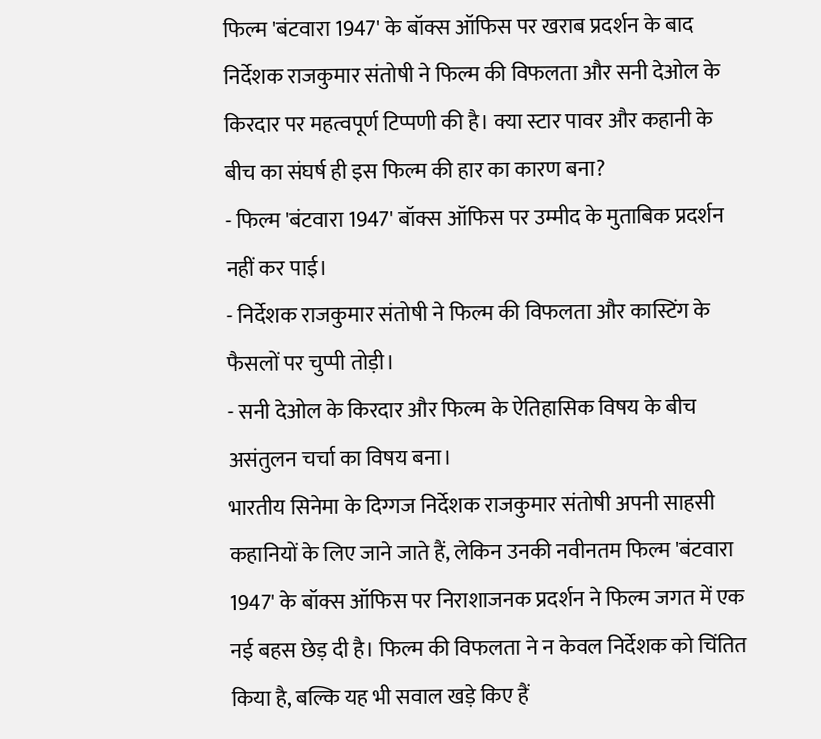फिल्म 'बंटवारा 1947' के बॉक्स ऑफिस पर खराब प्रदर्शन के बाद निर्देशक राजकुमार संतोषी ने फिल्म की विफलता और सनी देओल के किरदार पर महत्वपूर्ण टिप्पणी की है। क्या स्टार पावर और कहानी के बीच का संघर्ष ही इस फिल्म की हार का कारण बना?
- फिल्म 'बंटवारा 1947' बॉक्स ऑफिस पर उम्मीद के मुताबिक प्रदर्शन नहीं कर पाई।
- निर्देशक राजकुमार संतोषी ने फिल्म की विफलता और कास्टिंग के फैसलों पर चुप्पी तोड़ी।
- सनी देओल के किरदार और फिल्म के ऐतिहासिक विषय के बीच असंतुलन चर्चा का विषय बना।
भारतीय सिनेमा के दिग्गज निर्देशक राजकुमार संतोषी अपनी साहसी कहानियों के लिए जाने जाते हैं, लेकिन उनकी नवीनतम फिल्म 'बंटवारा 1947' के बॉक्स ऑफिस पर निराशाजनक प्रदर्शन ने फिल्म जगत में एक नई बहस छेड़ दी है। फिल्म की विफलता ने न केवल निर्देशक को चिंतित किया है, बल्कि यह भी सवाल खड़े किए हैं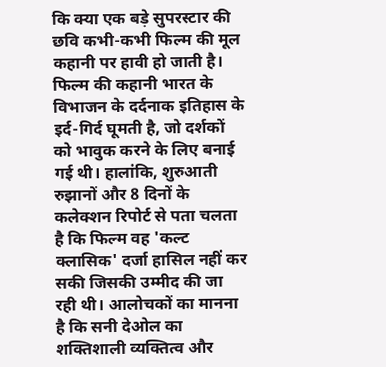कि क्या एक बड़े सुपरस्टार की छवि कभी-कभी फिल्म की मूल कहानी पर हावी हो जाती है।
फिल्म की कहानी भारत के विभाजन के दर्दनाक इतिहास के इर्द-गिर्द घूमती है, जो दर्शकों को भावुक करने के लिए बनाई गई थी। हालांकि, शुरुआती रुझानों और 8 दिनों के कलेक्शन रिपोर्ट से पता चलता है कि फिल्म वह 'कल्ट क्लासिक' दर्जा हासिल नहीं कर सकी जिसकी उम्मीद की जा रही थी। आलोचकों का मानना है कि सनी देओल का शक्तिशाली व्यक्तित्व और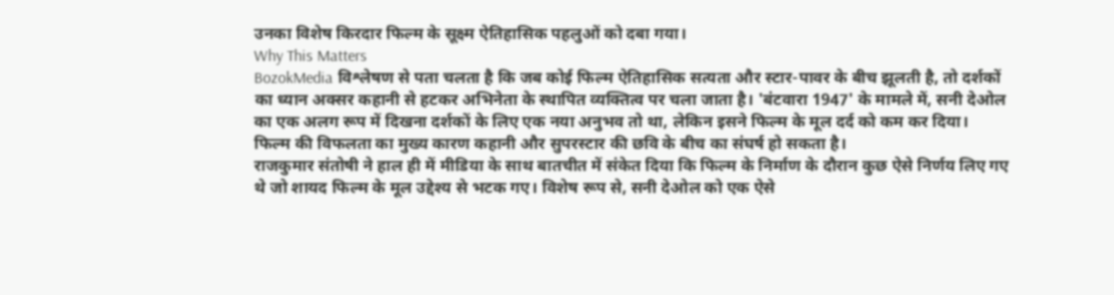उनका विशेष किरदार फिल्म के सूक्ष्म ऐतिहासिक पहलुओं को दबा गया।
Why This Matters
BozokMedia विश्लेषण से पता चलता है कि जब कोई फिल्म ऐतिहासिक सत्यता और स्टार-पावर के बीच झूलती है, तो दर्शकों का ध्यान अक्सर कहानी से हटकर अभिनेता के स्थापित व्यक्तित्व पर चला जाता है। 'बंटवारा 1947' के मामले में, सनी देओल का एक अलग रूप में दिखना दर्शकों के लिए एक नया अनुभव तो था, लेकिन इसने फिल्म के मूल दर्द को कम कर दिया।
फिल्म की विफलता का मुख्य कारण कहानी और सुपरस्टार की छवि के बीच का संघर्ष हो सकता है।
राजकुमार संतोषी ने हाल ही में मीडिया के साथ बातचीत में संकेत दिया कि फिल्म के निर्माण के दौरान कुछ ऐसे निर्णय लिए गए थे जो शायद फिल्म के मूल उद्देश्य से भटक गए। विशेष रूप से, सनी देओल को एक ऐसे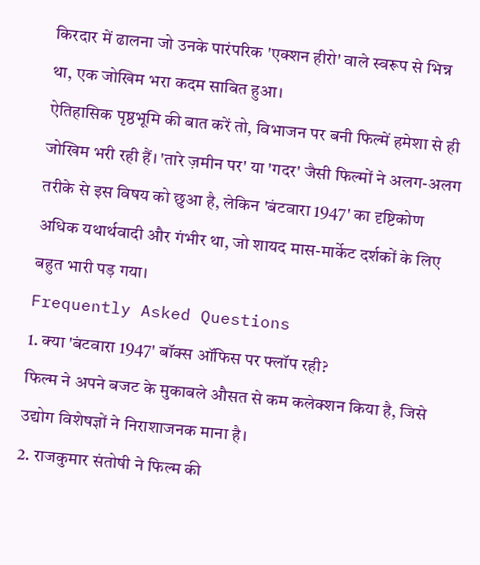किरदार में ढालना जो उनके पारंपरिक 'एक्शन हीरो' वाले स्वरूप से भिन्न था, एक जोखिम भरा कदम साबित हुआ।
ऐतिहासिक पृष्ठभूमि की बात करें तो, विभाजन पर बनी फिल्में हमेशा से ही जोखिम भरी रही हैं। 'तारे ज़मीन पर' या 'गदर' जैसी फिल्मों ने अलग-अलग तरीके से इस विषय को छुआ है, लेकिन 'बंटवारा 1947' का दृष्टिकोण अधिक यथार्थवादी और गंभीर था, जो शायद मास-मार्केट दर्शकों के लिए बहुत भारी पड़ गया।
Frequently Asked Questions
1. क्या 'बंटवारा 1947' बॉक्स ऑफिस पर फ्लॉप रही?
फिल्म ने अपने बजट के मुकाबले औसत से कम कलेक्शन किया है, जिसे उद्योग विशेषज्ञों ने निराशाजनक माना है।
2. राजकुमार संतोषी ने फिल्म की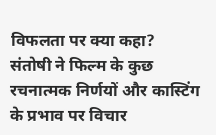विफलता पर क्या कहा?
संतोषी ने फिल्म के कुछ रचनात्मक निर्णयों और कास्टिंग के प्रभाव पर विचार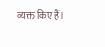व्यक्त किए हैं।